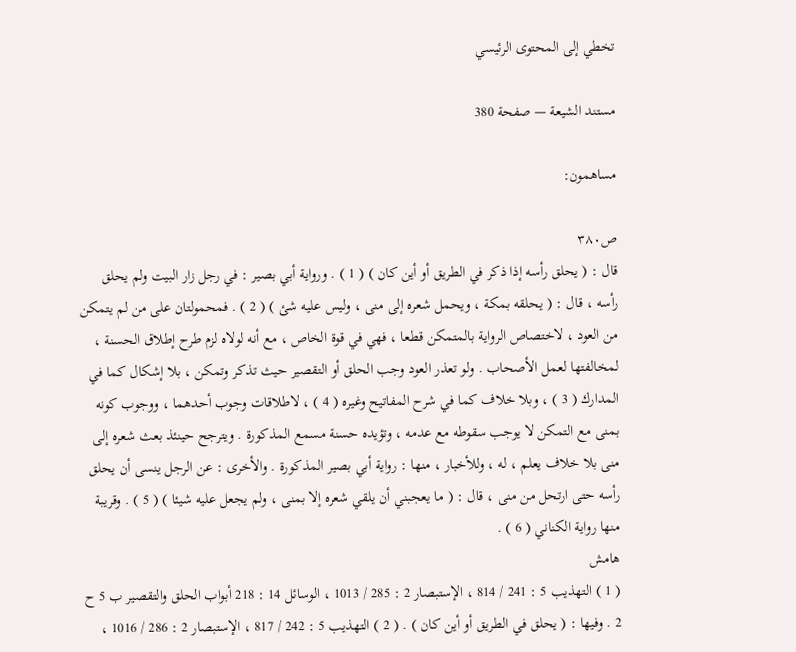تخطي إلى المحتوى الرئيسي

مستند الشيعة — صفحة 380

مساهمون:

ص٣٨٠
قال : ( يحلق رأسه إذا ذكر في الطريق أو أين كان ) ( 1 ) . ورواية أبي بصير : في رجل زار البيت ولم يحلق رأسه ، قال : ( يحلقه بمكة ، ويحمل شعره إلى منى ، وليس عليه شئ ) ( 2 ) . فمحمولتان على من لم يتمكن من العود ، لاختصاص الرواية بالمتمكن قطعا ، فهي في قوة الخاص ، مع أنه لولاه لزم طرح إطلاق الحسنة ، لمخالفتها لعمل الأصحاب . ولو تعذر العود وجب الحلق أو التقصير حيث تذكر وتمكن ، بلا إشكال كما في المدارك ( 3 ) ، وبلا خلاف كما في شرح المفاتيح وغيره ( 4 ) ، لاطلاقات وجوب أحدهما ، ووجوب كونه بمنى مع التمكن لا يوجب سقوطه مع عدمه ، وتؤيده حسنة مسمع المذكورة . ويترجح حينئذ بعث شعره إلى منى بلا خلاف يعلم ، له ، وللأخبار ، منها : رواية أبي بصير المذكورة . والأخرى : عن الرجل ينسى أن يحلق رأسه حتى ارتحل من منى ، قال : ( ما يعجبني أن يلقي شعره إلا بمنى ، ولم يجعل عليه شيئا ) ( 5 ) . وقريبة منها رواية الكناني ( 6 ) .
هامش
( 1 ) التهذيب 5 : 241 / 814 ، الإستبصار 2 : 285 / 1013 ، الوسائل 14 : 218 أبواب الحلق والتقصير ب 5 ح 2 . وفيها : ( يحلق في الطريق أو أين كان ) . ( 2 ) التهذيب 5 : 242 / 817 ، الإستبصار 2 : 286 / 1016 ،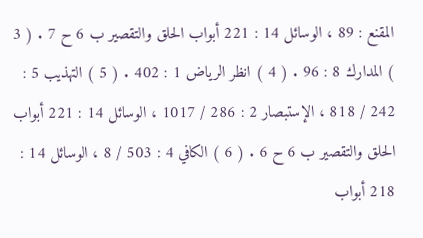المقنع : 89 ، الوسائل 14 : 221 أبواب الحلق والتقصير ب 6 ح 7 . ( 3 ) المدارك 8 : 96 . ( 4 ) انظر الرياض 1 : 402 . ( 5 ) التهذيب 5 : 242 / 818 ، الإستبصار 2 : 286 / 1017 ، الوسائل 14 : 221 أبواب الحلق والتقصير ب 6 ح 6 . ( 6 ) الكافي 4 : 503 / 8 ، الوسائل 14 : 218 أبواب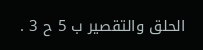الحلق والتقصير ب 5 ح 3 .